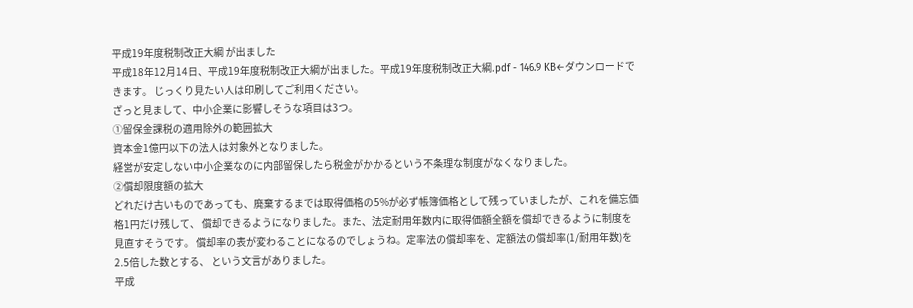平成19年度税制改正大綱 が出ました
平成18年12月14日、平成19年度税制改正大綱が出ました。平成19年度税制改正大綱.pdf - 146.9 KB←ダウンロードできます。 じっくり見たい人は印刷してご利用ください。
ざっと見まして、中小企業に影響しそうな項目は3つ。
①留保金課税の適用除外の範囲拡大
資本金1億円以下の法人は対象外となりました。
経営が安定しない中小企業なのに内部留保したら税金がかかるという不条理な制度がなくなりました。
②償却限度額の拡大
どれだけ古いものであっても、廃棄するまでは取得価格の5%が必ず帳簿価格として残っていましたが、これを備忘価格1円だけ残して、 償却できるようになりました。また、法定耐用年数内に取得価額全額を償却できるように制度を見直すそうです。 償却率の表が変わることになるのでしょうね。定率法の償却率を、定額法の償却率(1/耐用年数)を2.5倍した数とする、 という文言がありました。
平成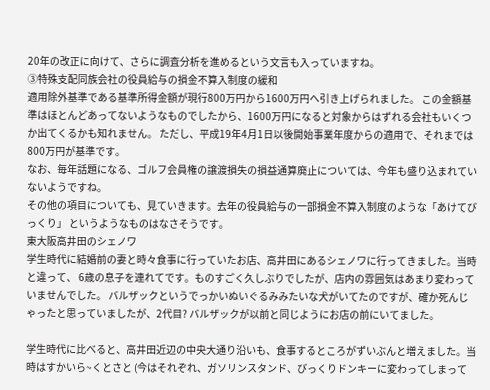20年の改正に向けて、さらに調査分析を進めるという文言も入っていますね。
③特殊支配同族会社の役員給与の損金不算入制度の緩和
適用除外基準である基準所得金額が現行800万円から1600万円へ引き上げられました。 この金額基準はほとんどあってないようなものでしたから、1600万円になると対象からはずれる会社もいくつか出てくるかも知れません。 ただし、平成19年4月1日以後開始事業年度からの適用で、それまでは800万円が基準です。
なお、毎年話題になる、ゴルフ会員権の譲渡損失の損益通算廃止については、今年も盛り込まれていないようですね。
その他の項目についても、見ていきます。去年の役員給与の一部損金不算入制度のような「あけてびっくり」 というようなものはなさそうです。
東大阪高井田のシェノワ
学生時代に結婚前の妻と時々食事に行っていたお店、高井田にあるシェノワに行ってきました。当時と違って、 6歳の息子を連れてです。ものすごく久しぶりでしたが、店内の雰囲気はあまり変わっていませんでした。 バルザックというでっかいぬいぐるみみたいな犬がいてたのですが、確か死んじゃったと思っていましたが、2代目? バルザックが以前と同じようにお店の前にいてました。

学生時代に比べると、高井田近辺の中央大通り沿いも、食事するところがずいぶんと増えました。当時はすかいら~くとさと (今はそれぞれ、ガソリンスタンド、びっくりドンキーに変わってしまって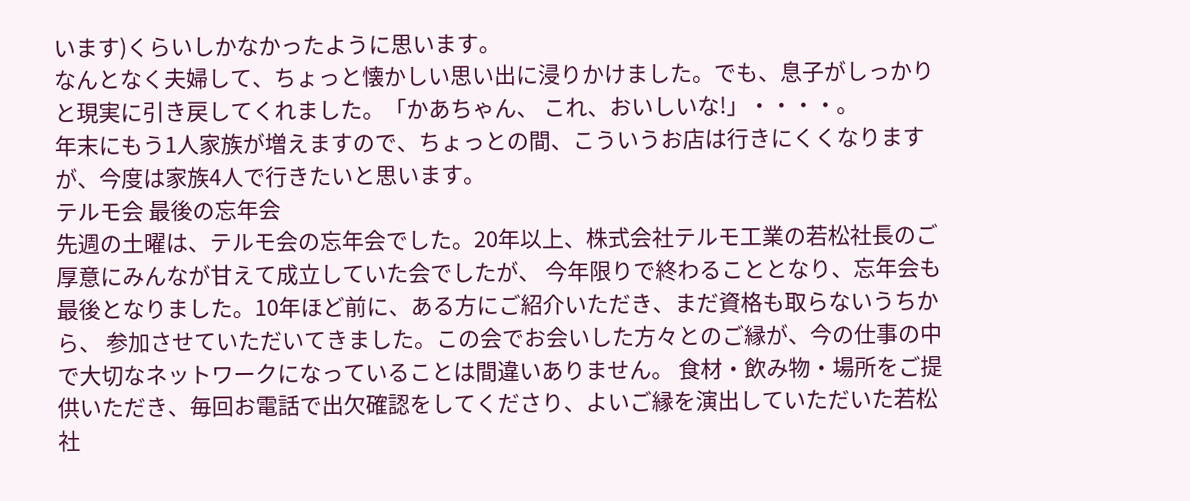います)くらいしかなかったように思います。
なんとなく夫婦して、ちょっと懐かしい思い出に浸りかけました。でも、息子がしっかりと現実に引き戻してくれました。「かあちゃん、 これ、おいしいな!」・・・・。
年末にもう1人家族が増えますので、ちょっとの間、こういうお店は行きにくくなりますが、今度は家族4人で行きたいと思います。
テルモ会 最後の忘年会
先週の土曜は、テルモ会の忘年会でした。20年以上、株式会社テルモ工業の若松社長のご厚意にみんなが甘えて成立していた会でしたが、 今年限りで終わることとなり、忘年会も最後となりました。10年ほど前に、ある方にご紹介いただき、まだ資格も取らないうちから、 参加させていただいてきました。この会でお会いした方々とのご縁が、今の仕事の中で大切なネットワークになっていることは間違いありません。 食材・飲み物・場所をご提供いただき、毎回お電話で出欠確認をしてくださり、よいご縁を演出していただいた若松社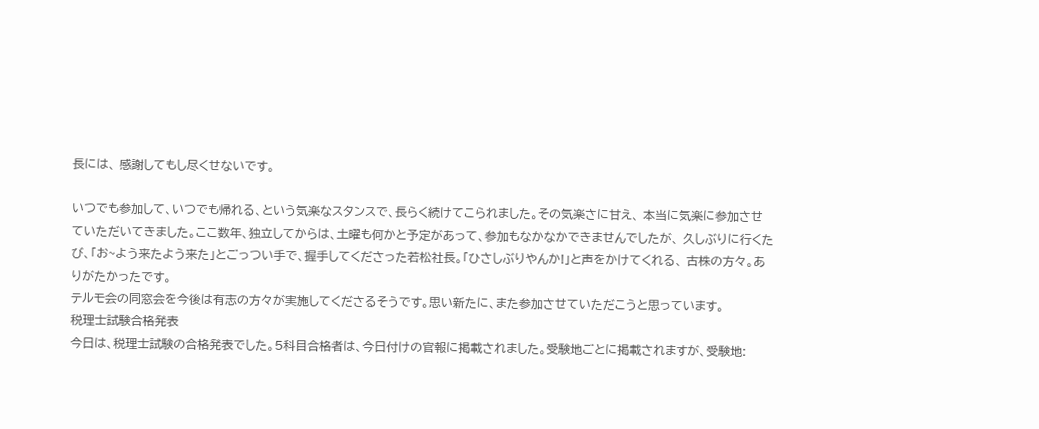長には、 感謝してもし尽くせないです。

いつでも参加して、いつでも帰れる、という気楽なスタンスで、長らく続けてこられました。その気楽さに甘え、 本当に気楽に参加させていただいてきました。ここ数年、独立してからは、土曜も何かと予定があって、参加もなかなかできませんでしたが、 久しぶりに行くたび、「お~よう来たよう来た」とごっつい手で、握手してくださった若松社長。「ひさしぶりやんか!」と声をかけてくれる、 古株の方々。ありがたかったです。
テルモ会の同窓会を今後は有志の方々が実施してくださるそうです。思い新たに、また参加させていただこうと思っています。
税理士試験合格発表
今日は、税理士試験の合格発表でした。5科目合格者は、今日付けの官報に掲載されました。受験地ごとに掲載されますが、受験地: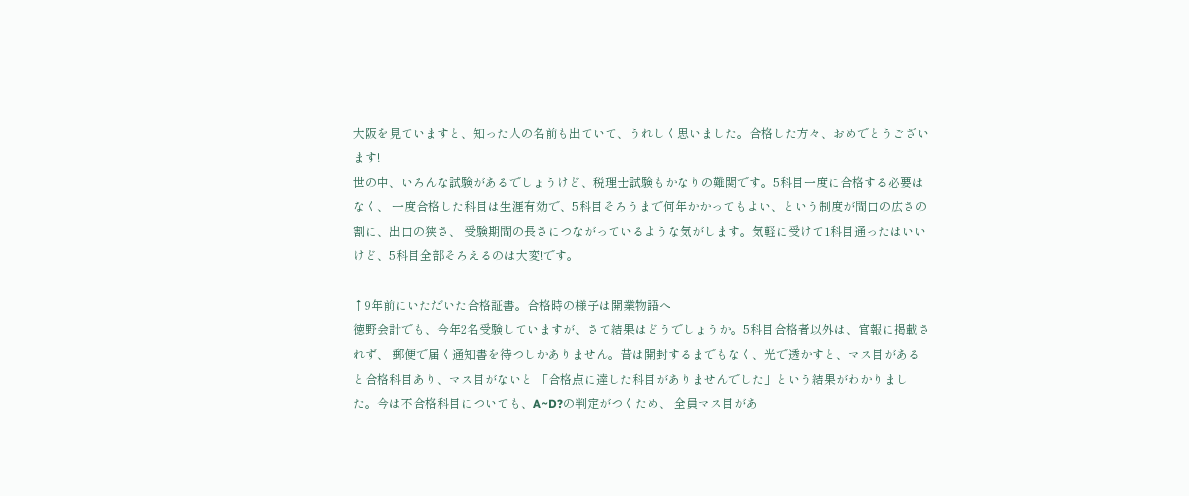大阪を見ていますと、知った人の名前も出ていて、うれしく思いました。合格した方々、おめでとうございます!
世の中、いろんな試験があるでしょうけど、税理士試験もかなりの難関です。5科目一度に合格する必要はなく、 一度合格した科目は生涯有効で、5科目そろうまで何年かかってもよい、という制度が間口の広さの割に、出口の狭さ、 受験期間の長さにつながっているような気がします。気軽に受けて1科目通ったはいいけど、5科目全部そろえるのは大変!です。

↑9年前にいただいた合格証書。合格時の様子は開業物語へ
徳野会計でも、今年2名受験していますが、さて結果はどうでしょうか。5科目合格者以外は、官報に掲載されず、 郵便で届く通知書を待つしかありません。昔は開封するまでもなく、光で透かすと、マス目があると合格科目あり、マス目がないと 「合格点に達した科目がありませんでした」という結果がわかりました。今は不合格科目についても、A~D?の判定がつくため、 全員マス目があ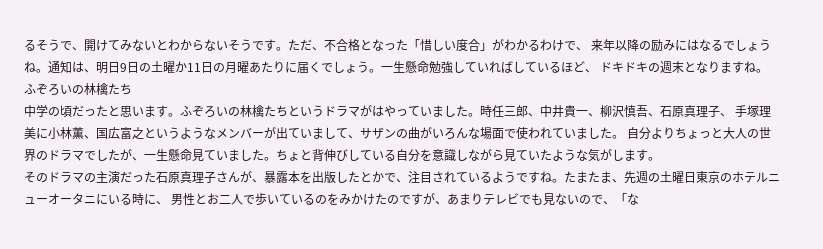るそうで、開けてみないとわからないそうです。ただ、不合格となった「惜しい度合」がわかるわけで、 来年以降の励みにはなるでしょうね。通知は、明日9日の土曜か11日の月曜あたりに届くでしょう。一生懸命勉強していればしているほど、 ドキドキの週末となりますね。
ふぞろいの林檎たち
中学の頃だったと思います。ふぞろいの林檎たちというドラマがはやっていました。時任三郎、中井貴一、柳沢慎吾、石原真理子、 手塚理美に小林薫、国広富之というようなメンバーが出ていまして、サザンの曲がいろんな場面で使われていました。 自分よりちょっと大人の世界のドラマでしたが、一生懸命見ていました。ちょと背伸びしている自分を意識しながら見ていたような気がします。
そのドラマの主演だった石原真理子さんが、暴露本を出版したとかで、注目されているようですね。たまたま、先週の土曜日東京のホテルニューオータニにいる時に、 男性とお二人で歩いているのをみかけたのですが、あまりテレビでも見ないので、「な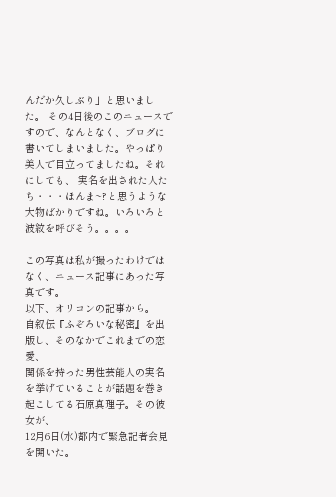んだか久しぶり」と思いました。 その4日後のこのニュースですので、なんとなく、ブログに書いてしまいました。やっぱり美人で目立ってましたね。それにしても、 実名を出された人たち・・・ほんま~?と思うような大物ばかりですね。いろいろと波紋を呼びそう。。。。

この写真は私が撮ったわけではなく、ニュース記事にあった写真です。
以下、オリコンの記事から。
自叙伝『ふぞろいな秘密』を出版し、そのなかでこれまでの恋愛、
関係を持った男性芸能人の実名を挙げていることが話題を巻き起こしてる石原真理子。その彼女が、
12月6日(水)都内で緊急記者会見を開いた。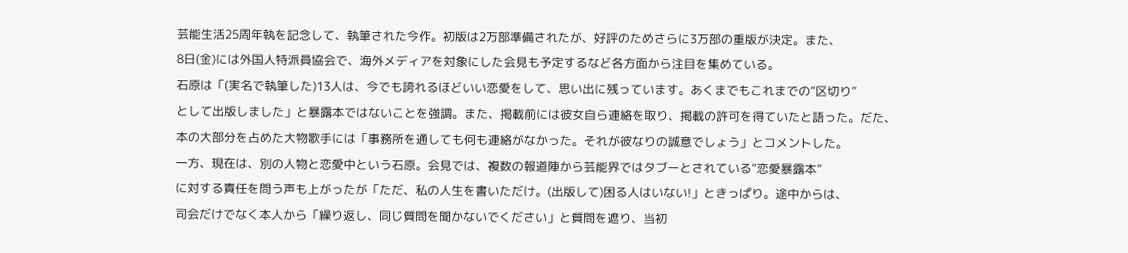芸能生活25周年執を記念して、執筆された今作。初版は2万部準備されたが、好評のためさらに3万部の重版が決定。また、
8日(金)には外国人特派員協会で、海外メディアを対象にした会見も予定するなど各方面から注目を集めている。
石原は「(実名で執筆した)13人は、今でも誇れるほどいい恋愛をして、思い出に残っています。あくまでもこれまでの“区切り”
として出版しました」と暴露本ではないことを強調。また、掲載前には彼女自ら連絡を取り、掲載の許可を得ていたと語った。だた、
本の大部分を占めた大物歌手には「事務所を通しても何も連絡がなかった。それが彼なりの誠意でしょう」とコメントした。
一方、現在は、別の人物と恋愛中という石原。会見では、複数の報道陣から芸能界ではタブーとされている“恋愛暴露本”
に対する責任を問う声も上がったが「ただ、私の人生を書いただけ。(出版して)困る人はいない!」ときっぱり。途中からは、
司会だけでなく本人から「繰り返し、同じ質問を聞かないでください」と質問を遮り、当初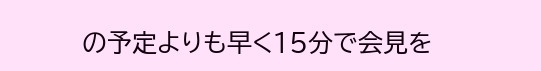の予定よりも早く15分で会見を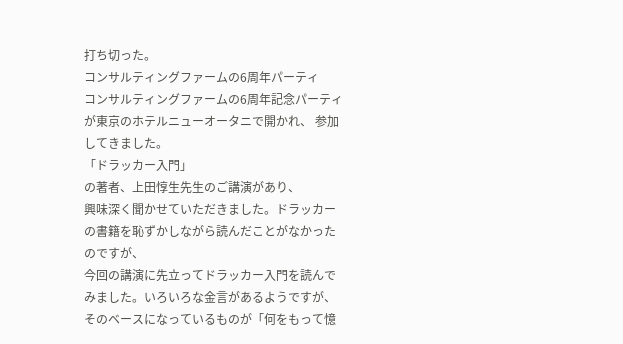打ち切った。
コンサルティングファームの6周年パーティ
コンサルティングファームの6周年記念パーティが東京のホテルニューオータニで開かれ、 参加してきました。
「ドラッカー入門」
の著者、上田惇生先生のご講演があり、
興味深く聞かせていただきました。ドラッカーの書籍を恥ずかしながら読んだことがなかったのですが、
今回の講演に先立ってドラッカー入門を読んでみました。いろいろな金言があるようですが、
そのベースになっているものが「何をもって憶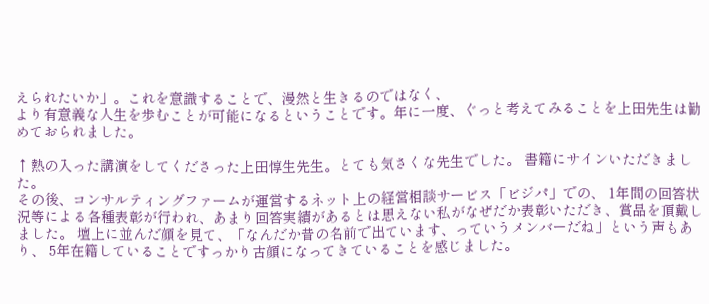えられたいか」。これを意識することで、漫然と生きるのではなく、
より有意義な人生を歩むことが可能になるということです。年に一度、ぐっと考えてみることを上田先生は勧めておられました。

↑熱の入った講演をしてくださった上田惇生先生。とても気さくな先生でした。 書籍にサインいただきました。
その後、コンサルティングファームが運営するネット上の経営相談サービス「ビジパ」での、 1年間の回答状況等による各種表彰が行われ、あまり回答実績があるとは思えない私がなぜだか表彰いただき、賞品を頂戴しました。 壇上に並んだ顔を見て、「なんだか昔の名前で出ています、っていうメンバーだね」という声もあり、 5年在籍していることですっかり古顔になってきていることを感じました。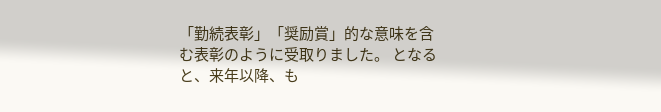「勤続表彰」「奨励賞」的な意味を含む表彰のように受取りました。 となると、来年以降、も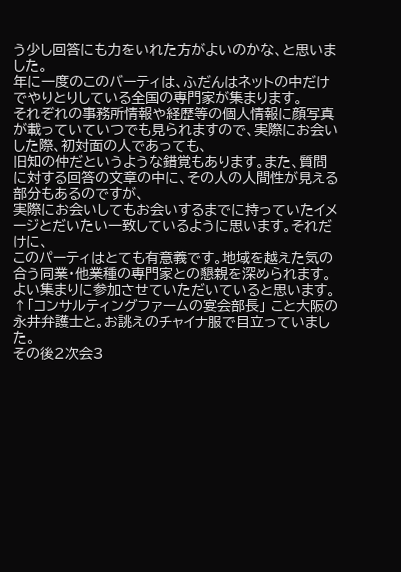う少し回答にも力をいれた方がよいのかな、と思いました。
年に一度のこのバーティは、ふだんはネットの中だけでやりとりしている全国の専門家が集まります。
それぞれの事務所情報や経歴等の個人情報に顔写真が載っていていつでも見られますので、実際にお会いした際、初対面の人であっても、
旧知の仲だというような錯覚もあります。また、質問に対する回答の文章の中に、その人の人間性が見える部分もあるのですが、
実際にお会いしてもお会いするまでに持っていたイメージとだいたい一致しているように思います。それだけに、
このパーティはとても有意義です。地域を越えた気の合う同業・他業種の専門家との懇親を深められます。
よい集まりに参加させていただいていると思います。
↑「コンサルティングファームの宴会部長」 こと大阪の永井弁護士と。お誂えのチャイナ服で目立っていました。
その後2次会3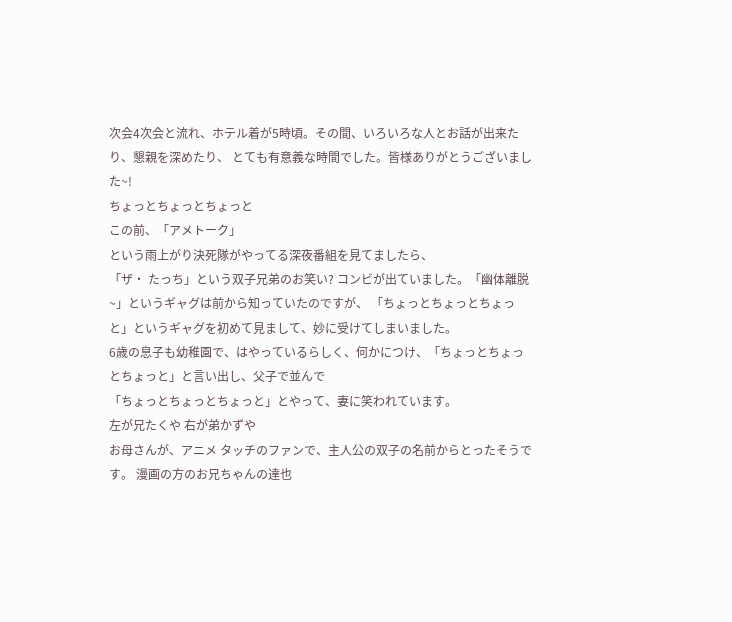次会4次会と流れ、ホテル着が5時頃。その間、いろいろな人とお話が出来たり、懇親を深めたり、 とても有意義な時間でした。皆様ありがとうございました~!
ちょっとちょっとちょっと
この前、「アメトーク」
という雨上がり決死隊がやってる深夜番組を見てましたら、
「ザ・ たっち」という双子兄弟のお笑い? コンビが出ていました。「幽体離脱~」というギャグは前から知っていたのですが、 「ちょっとちょっとちょっと」というギャグを初めて見まして、妙に受けてしまいました。
6歳の息子も幼稚園で、はやっているらしく、何かにつけ、「ちょっとちょっとちょっと」と言い出し、父子で並んで
「ちょっとちょっとちょっと」とやって、妻に笑われています。
左が兄たくや 右が弟かずや
お母さんが、アニメ タッチのファンで、主人公の双子の名前からとったそうです。 漫画の方のお兄ちゃんの達也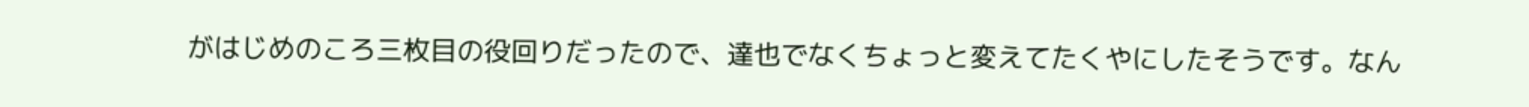がはじめのころ三枚目の役回りだったので、達也でなくちょっと変えてたくやにしたそうです。なん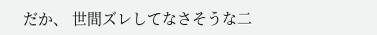だか、 世間ズレしてなさそうな二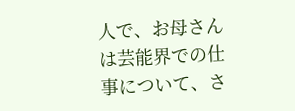人で、お母さんは芸能界での仕事について、さ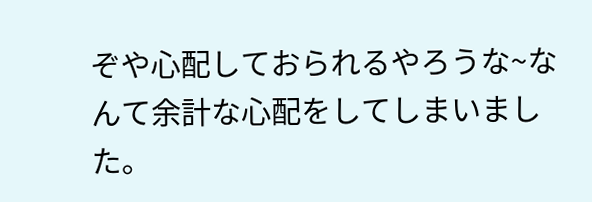ぞや心配しておられるやろうな~なんて余計な心配をしてしまいました。